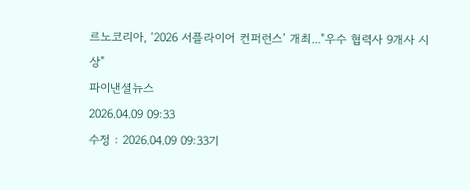르노코리아, ‘2026 서플라이어 컨퍼런스’ 개최..."우수 협력사 9개사 시상"
파이낸셜뉴스
2026.04.09 09:33
수정 : 2026.04.09 09:33기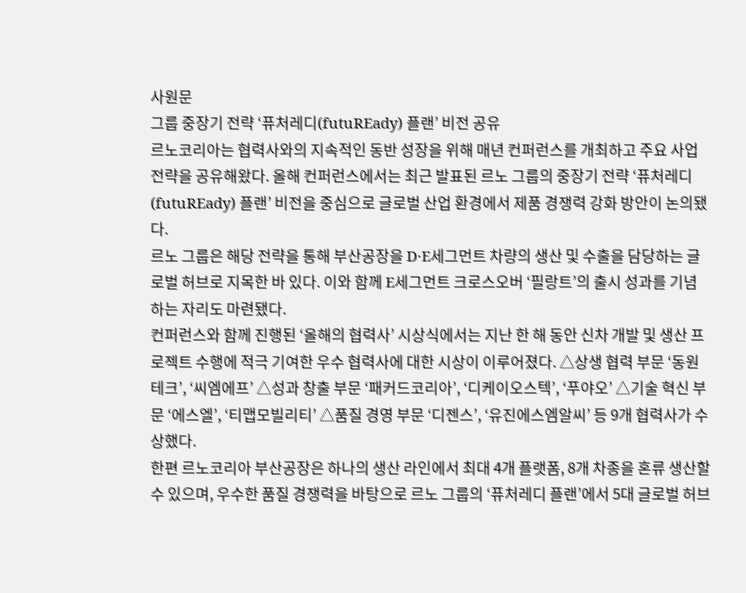사원문
그룹 중장기 전략 ‘퓨처레디(futuREady) 플랜’ 비전 공유
르노코리아는 협력사와의 지속적인 동반 성장을 위해 매년 컨퍼런스를 개최하고 주요 사업 전략을 공유해왔다. 올해 컨퍼런스에서는 최근 발표된 르노 그룹의 중장기 전략 ‘퓨처레디(futuREady) 플랜’ 비전을 중심으로 글로벌 산업 환경에서 제품 경쟁력 강화 방안이 논의됐다.
르노 그룹은 해당 전략을 통해 부산공장을 D·E세그먼트 차량의 생산 및 수출을 담당하는 글로벌 허브로 지목한 바 있다. 이와 함께 E세그먼트 크로스오버 ‘필랑트’의 출시 성과를 기념하는 자리도 마련됐다.
컨퍼런스와 함께 진행된 ‘올해의 협력사’ 시상식에서는 지난 한 해 동안 신차 개발 및 생산 프로젝트 수행에 적극 기여한 우수 협력사에 대한 시상이 이루어졌다. △상생 협력 부문 ‘동원테크’, ‘씨엠에프’ △성과 창출 부문 ‘패커드코리아’, ‘디케이오스텍’, ‘푸야오’ △기술 혁신 부문 ‘에스엘’, ‘티맵모빌리티’ △품질 경영 부문 ‘디젠스’, ‘유진에스엠알씨’ 등 9개 협력사가 수상했다.
한편 르노코리아 부산공장은 하나의 생산 라인에서 최대 4개 플랫폼, 8개 차종을 혼류 생산할 수 있으며, 우수한 품질 경쟁력을 바탕으로 르노 그룹의 ‘퓨처레디 플랜’에서 5대 글로벌 허브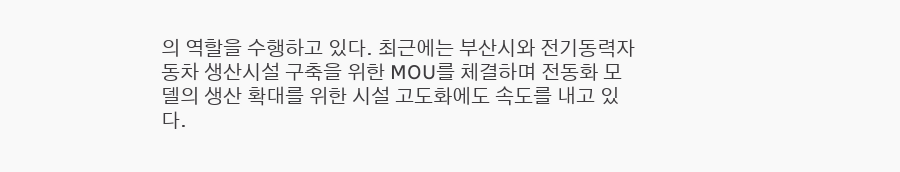의 역할을 수행하고 있다. 최근에는 부산시와 전기동력자동차 생산시설 구축을 위한 MOU를 체결하며 전동화 모델의 생산 확대를 위한 시설 고도화에도 속도를 내고 있다.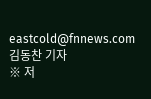eastcold@fnnews.com 김동찬 기자
※ 저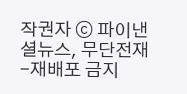작권자 ⓒ 파이낸셜뉴스, 무단전재-재배포 금지